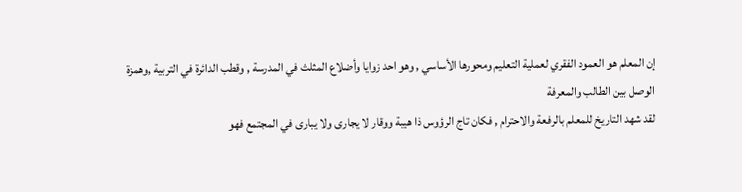إن المعلم هو العمود الفقري لعملية التعليم ومحورها الأساسي , وهو احد زوايا وأضلاع المثلث في المدرسة , وقطب الدائرة في التربية ,وهمزة الوصل بين الطالب والمعرفة
لقد شهد التاريخ للمعلم بالرفعة والاحترام , فكان تاج الرؤوس ذا هيبة ووقار لا يجارى ولا يبارى في المجتمع فهو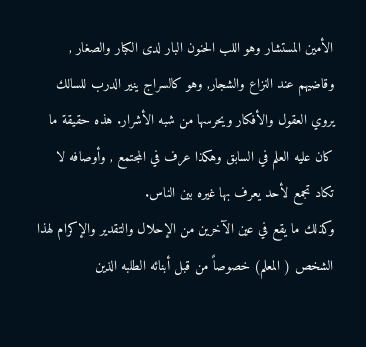الأمين المستشار وهو اللب الحنون البار لدى الكبار والصغار , وقاضيهم عند النزاع والشجار, وهو كالسراج ينير الدرب للسالك يروي العقول والأفكار ويحرسها من شبه الأشرار. هذه حقيقة ما كان عليه العلم في السابق وهكذا عرف في المجتمع , وأوصافه لا تكاد تجمع لأحد يعرف بها غيره بين الناس.
وكذلك ما يقع في عين الآخرين من الإحلال والتقدير والإكرام لهذا الشخص ( المعلم) خصوصاً من قبل أبنائه الطلبه الذين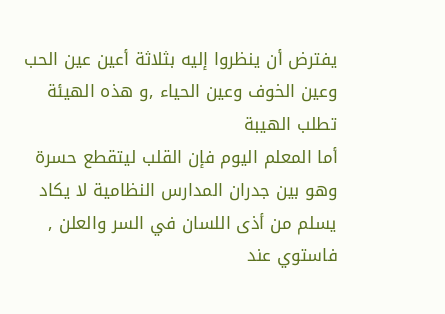يفترض أن ينظروا إليه بثلاثة أعين عين الحب وعين الخوف وعين الحياء ,و هذه الهيئة تطلب الهيبة
أما المعلم اليوم فإن القلب ليتقطع حسرة وهو بين جدران المدارس النظامية لا يكاد يسلم من أذى اللسان في السر والعلن , فاستوي عند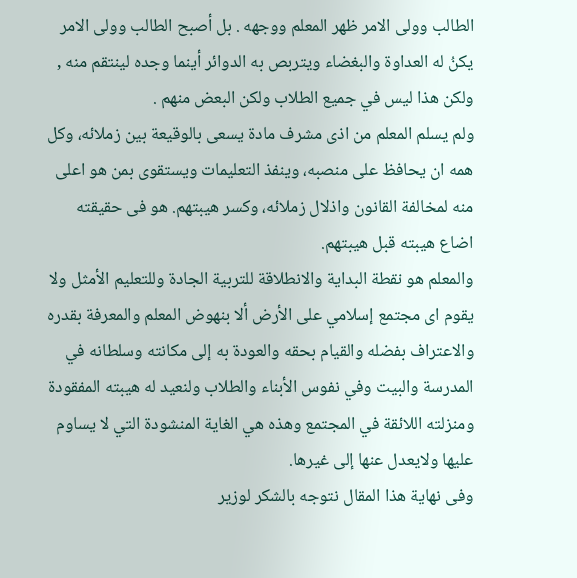الطالب وولى الامر ظهر المعلم ووجهه . بل أصبح الطالب وولى الامر يكنُ له العداوة والبغضاء ويتربص به الدوائر أينما وجده لينتقم منه , ولكن هذا ليس في جميع الطلاب ولكن البعض منهم .
ولم يسلم المعلم من اذى مشرف مادة يسعى بالوقيعة بين زملائه، وكل همه ان يحافظ على منصبه، وينفذ التعليمات ويستقوى بمن هو اعلى منه لمخالفة القانون واذلال زملائه، وكسر هيبتهم. هو فى حقيقته اضاع هيبته قبل هيبتهم.
والمعلم هو نقطة البداية والانطلاقة للتربية الجادة وللتعليم الأمثل ولا يقوم اى مجتمع إسلامي على الأرض ألا بنهوض المعلم والمعرفة بقدره والاعتراف بفضله والقيام بحقه والعودة به إلى مكانته وسلطانه في المدرسة والبيت وفي نفوس الأبناء والطلاب ولنعيد له هيبته المفقودة ومنزلته اللائقة في المجتمع وهذه هي الغاية المنشودة التي لا يساوم عليها ولايعدل عنها إلى غيرها.
وفى نهاية هذا المقال نتوجه بالشكر لوزير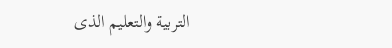التربية والتعليم الذى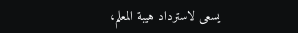يسعى لاسترداد هيبة المعلم،